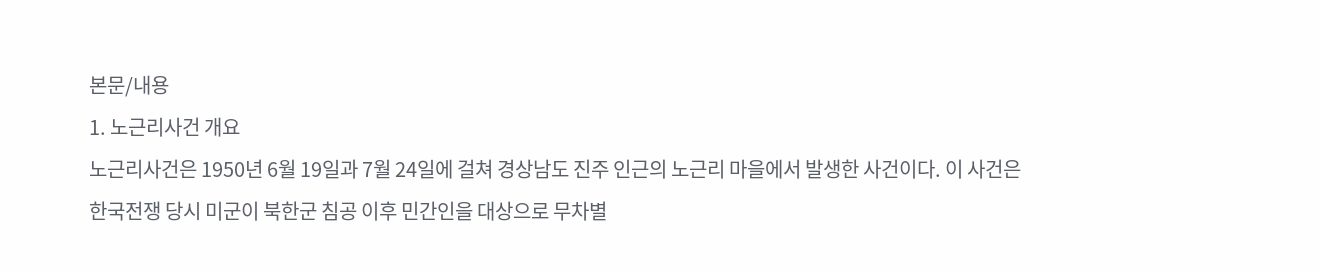본문/내용
1. 노근리사건 개요
노근리사건은 1950년 6월 19일과 7월 24일에 걸쳐 경상남도 진주 인근의 노근리 마을에서 발생한 사건이다. 이 사건은 한국전쟁 당시 미군이 북한군 침공 이후 민간인을 대상으로 무차별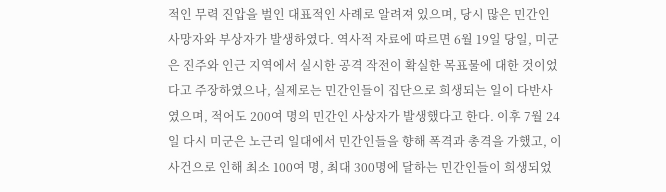적인 무력 진압을 벌인 대표적인 사례로 알려져 있으며, 당시 많은 민간인 사망자와 부상자가 발생하였다. 역사적 자료에 따르면 6월 19일 당일, 미군은 진주와 인근 지역에서 실시한 공격 작전이 확실한 목표물에 대한 것이었다고 주장하였으나, 실제로는 민간인들이 집단으로 희생되는 일이 다반사였으며, 적어도 200여 명의 민간인 사상자가 발생했다고 한다. 이후 7월 24일 다시 미군은 노근리 일대에서 민간인들을 향해 폭격과 총격을 가했고, 이 사건으로 인해 최소 100여 명, 최대 300명에 달하는 민간인들이 희생되었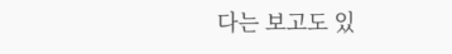다는 보고도 있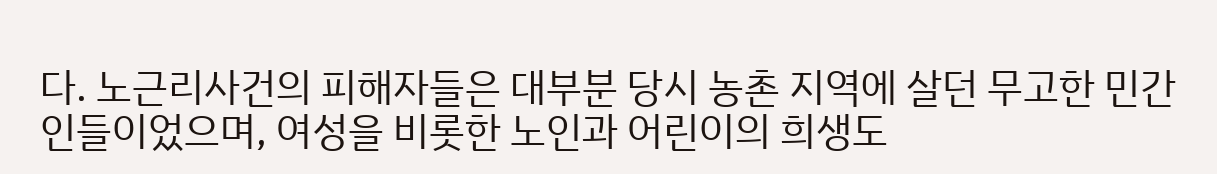다. 노근리사건의 피해자들은 대부분 당시 농촌 지역에 살던 무고한 민간인들이었으며, 여성을 비롯한 노인과 어린이의 희생도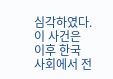심각하였다. 이 사건은 이후 한국 사회에서 전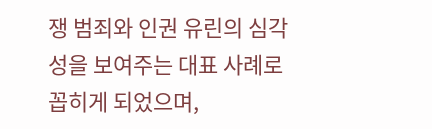쟁 범죄와 인권 유린의 심각성을 보여주는 대표 사례로 꼽히게 되었으며,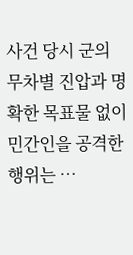사건 당시 군의 무차별 진압과 명확한 목표물 없이 민간인을 공격한 행위는 …